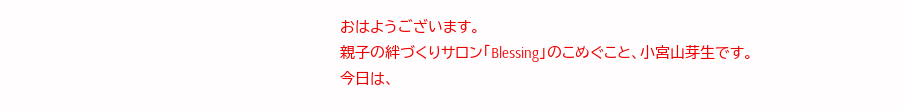おはようございます。
親子の絆づくりサロン「Blessing」のこめぐこと、小宮山芽生です。
今日は、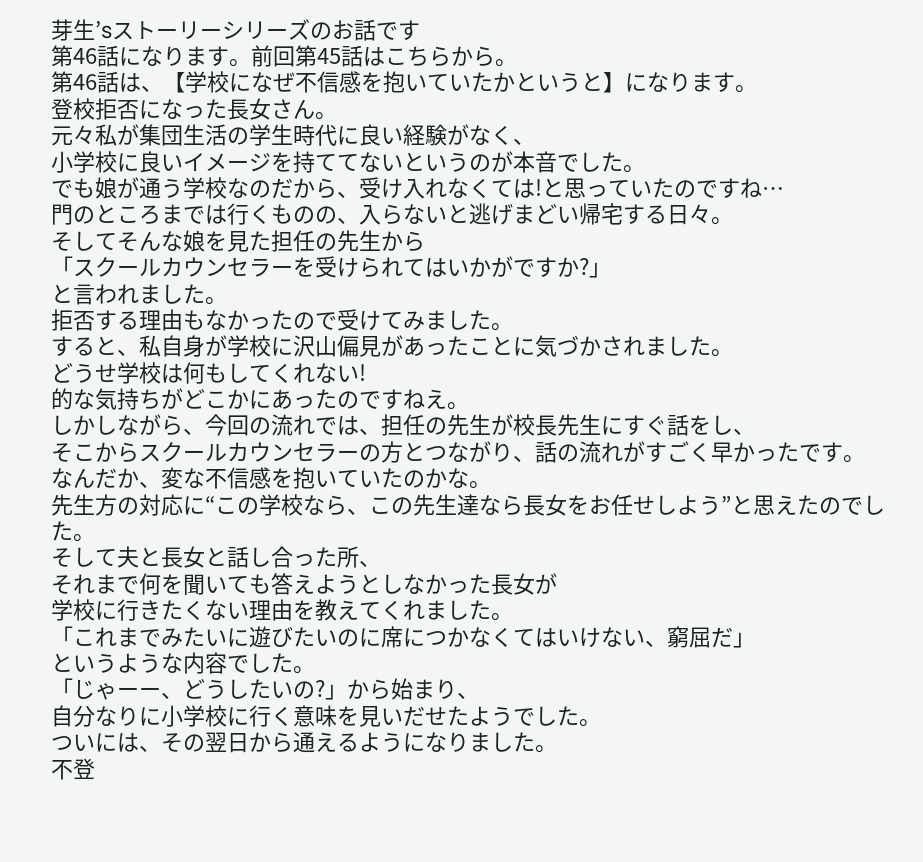芽生’sストーリーシリーズのお話です
第46話になります。前回第45話はこちらから。
第46話は、【学校になぜ不信感を抱いていたかというと】になります。
登校拒否になった長女さん。
元々私が集団生活の学生時代に良い経験がなく、
小学校に良いイメージを持ててないというのが本音でした。
でも娘が通う学校なのだから、受け入れなくては!と思っていたのですね…
門のところまでは行くものの、入らないと逃げまどい帰宅する日々。
そしてそんな娘を見た担任の先生から
「スクールカウンセラーを受けられてはいかがですか?」
と言われました。
拒否する理由もなかったので受けてみました。
すると、私自身が学校に沢山偏見があったことに気づかされました。
どうせ学校は何もしてくれない!
的な気持ちがどこかにあったのですねえ。
しかしながら、今回の流れでは、担任の先生が校長先生にすぐ話をし、
そこからスクールカウンセラーの方とつながり、話の流れがすごく早かったです。
なんだか、変な不信感を抱いていたのかな。
先生方の対応に“この学校なら、この先生達なら長女をお任せしよう”と思えたのでした。
そして夫と長女と話し合った所、
それまで何を聞いても答えようとしなかった長女が
学校に行きたくない理由を教えてくれました。
「これまでみたいに遊びたいのに席につかなくてはいけない、窮屈だ」
というような内容でした。
「じゃーー、どうしたいの?」から始まり、
自分なりに小学校に行く意味を見いだせたようでした。
ついには、その翌日から通えるようになりました。
不登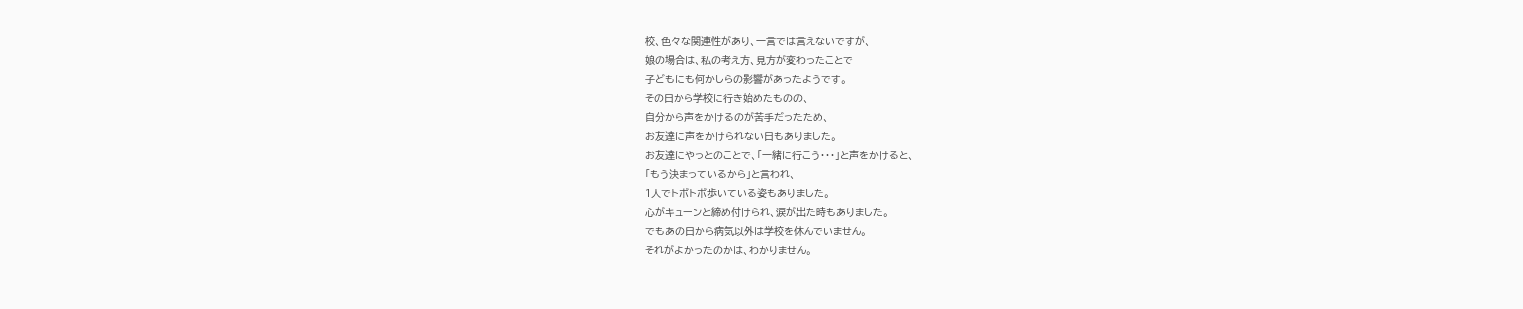校、色々な関連性があり、一言では言えないですが、
娘の場合は、私の考え方、見方が変わったことで
子どもにも何かしらの影響があったようです。
その日から学校に行き始めたものの、
自分から声をかけるのが苦手だったため、
お友達に声をかけられない日もありました。
お友達にやっとのことで、「一緒に行こう・・・」と声をかけると、
「もう決まっているから」と言われ、
1人でトボトボ歩いている姿もありました。
心がキューンと締め付けられ、涙が出た時もありました。
でもあの日から病気以外は学校を休んでいません。
それがよかったのかは、わかりません。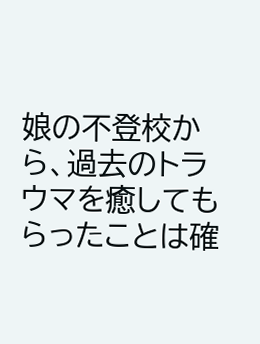娘の不登校から、過去のトラウマを癒してもらったことは確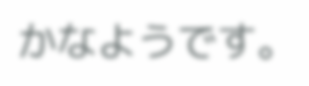かなようです。